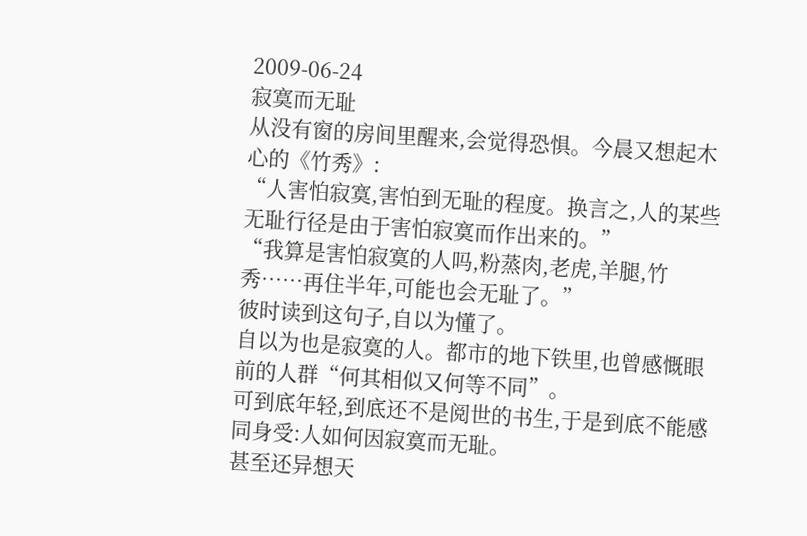2009-06-24
寂寞而无耻
从没有窗的房间里醒来,会觉得恐惧。今晨又想起木心的《竹秀》:
“人害怕寂寞,害怕到无耻的程度。换言之,人的某些无耻行径是由于害怕寂寞而作出来的。”
“我算是害怕寂寞的人吗,粉蒸肉,老虎,羊腿,竹秀……再住半年,可能也会无耻了。”
彼时读到这句子,自以为懂了。
自以为也是寂寞的人。都市的地下铁里,也曾感慨眼前的人群“何其相似又何等不同”。
可到底年轻,到底还不是阅世的书生,于是到底不能感同身受:人如何因寂寞而无耻。
甚至还异想天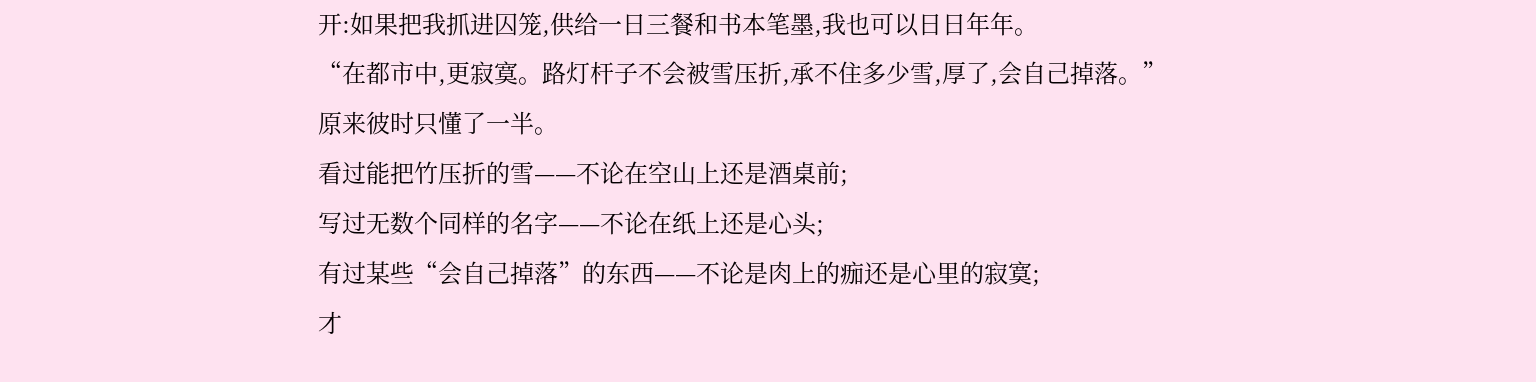开:如果把我抓进囚笼,供给一日三餐和书本笔墨,我也可以日日年年。
“在都市中,更寂寞。路灯杆子不会被雪压折,承不住多少雪,厚了,会自己掉落。”
原来彼时只懂了一半。
看过能把竹压折的雪——不论在空山上还是酒桌前;
写过无数个同样的名字——不论在纸上还是心头;
有过某些“会自己掉落”的东西——不论是肉上的痂还是心里的寂寞;
才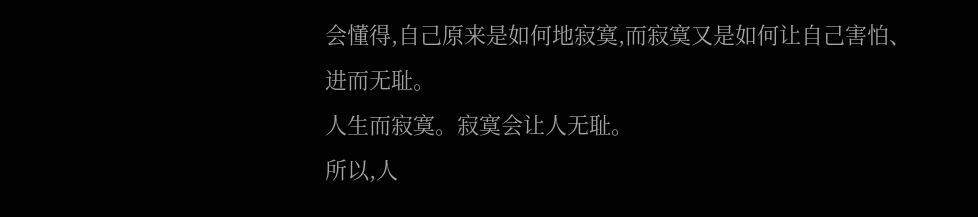会懂得,自己原来是如何地寂寞,而寂寞又是如何让自己害怕、进而无耻。
人生而寂寞。寂寞会让人无耻。
所以,人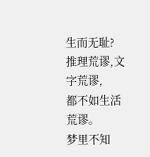生而无耻?
推理荒谬,文字荒谬,
都不如生活荒谬。
梦里不知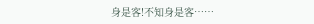身是客!不知身是客……